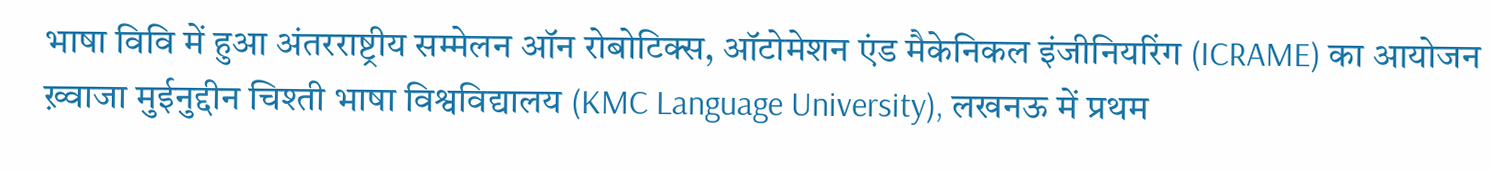भाषा विवि में हुआ अंतरराष्ट्रीय सम्मेलन ऑन रोबोटिक्स, ऑटोमेशन एंड मैकेनिकल इंजीनियरिंग (ICRAME) का आयोजन
ख़्वाजा मुईनुद्दीन चिश्ती भाषा विश्वविद्यालय (KMC Language University), लखनऊ में प्रथम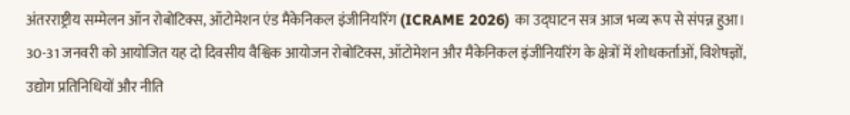अंतरराष्ट्रीय सम्मेलन ऑन रोबोटिक्स, ऑटोमेशन एंड मैकेनिकल इंजीनियरिंग (ICRAME 2026) का उद्घाटन सत्र आज भव्य रूप से संपन्न हुआ। 30-31 जनवरी को आयोजित यह दो दिवसीय वैश्विक आयोजन रोबोटिक्स, ऑटोमेशन और मैकेनिकल इंजीनियरिंग के क्षेत्रों में शोधकर्ताओं, विशेषज्ञों, उद्योग प्रतिनिधियों और नीति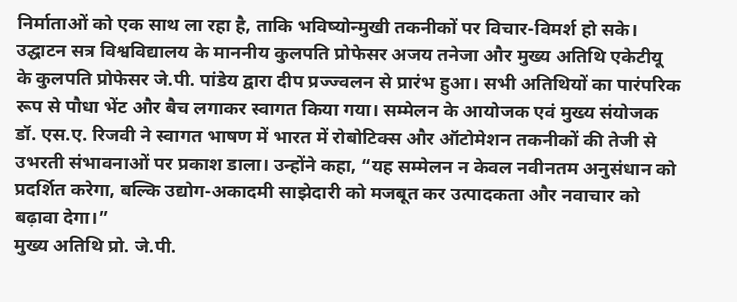निर्माताओं को एक साथ ला रहा है, ताकि भविष्योन्मुखी तकनीकों पर विचार-विमर्श हो सके।
उद्घाटन सत्र विश्वविद्यालय के माननीय कुलपति प्रोफेसर अजय तनेजा और मुख्य अतिथि एकेटीयू के कुलपति प्रोफेसर जे.पी. पांडेय द्वारा दीप प्रज्ज्वलन से प्रारंभ हुआ। सभी अतिथियों का पारंपरिक रूप से पौधा भेंट और बैच लगाकर स्वागत किया गया। सम्मेलन के आयोजक एवं मुख्य संयोजक डॉ. एस.ए. रिजवी ने स्वागत भाषण में भारत में रोबोटिक्स और ऑटोमेशन तकनीकों की तेजी से उभरती संभावनाओं पर प्रकाश डाला। उन्होंने कहा, “यह सम्मेलन न केवल नवीनतम अनुसंधान को प्रदर्शित करेगा, बल्कि उद्योग-अकादमी साझेदारी को मजबूत कर उत्पादकता और नवाचार को बढ़ावा देगा।”
मुख्य अतिथि प्रो. जे.पी.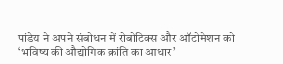पांडेय ने अपने संबोधन में रोबोटिक्स और ऑटोमेशन को ‘भविष्य की औद्योगिक क्रांति का आधार’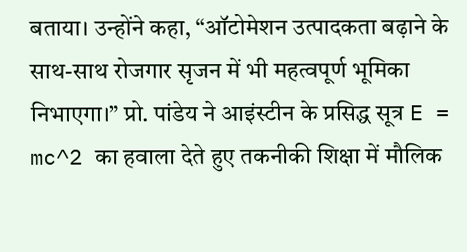बताया। उन्होंने कहा, “ऑटोमेशन उत्पादकता बढ़ाने के साथ-साथ रोजगार सृजन में भी महत्वपूर्ण भूमिका निभाएगा।” प्रो. पांडेय ने आइंस्टीन के प्रसिद्ध सूत्र E = mc^2 का हवाला देते हुए तकनीकी शिक्षा में मौलिक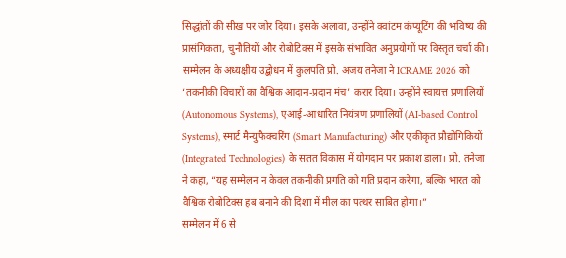सिद्धांतों की सीख पर जोर दिया। इसके अलावा, उन्होंने क्वांटम कंप्यूटिंग की भविष्य की प्रासंगिकता, चुनौतियों और रोबोटिक्स में इसके संभावित अनुप्रयोगों पर विस्तृत चर्चा की।
सम्मेलन के अध्यक्षीय उद्बोधन में कुलपति प्रो. अजय तनेजा ने ICRAME 2026 को ‘तकनीकी विचारों का वैश्विक आदान-प्रदान मंच’ करार दिया। उन्होंने स्वायत्त प्रणालियों (Autonomous Systems), एआई-आधारित नियंत्रण प्रणालियों (AI-based Control Systems), स्मार्ट मैन्युफैक्चरिंग (Smart Manufacturing) और एकीकृत प्रौद्योगिकियों (Integrated Technologies) के सतत विकास में योगदान पर प्रकाश डाला। प्रो. तनेजा ने कहा, “यह सम्मेलन न केवल तकनीकी प्रगति को गति प्रदान करेगा, बल्कि भारत को वैश्विक रोबोटिक्स हब बनाने की दिशा में मील का पत्थर साबित होगा।”
सम्मेलन में 6 से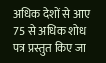अधिक देशों से आए 75 से अधिक शोध पत्र प्रस्तुत किए जा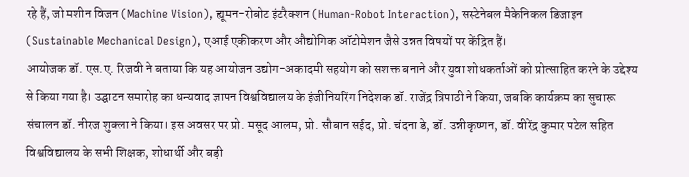रहे हैं, जो मशीन विजन (Machine Vision), ह्यूमन-रोबोट इंटरैक्शन (Human-Robot Interaction), सस्टेनेबल मैकेनिकल डिजाइन (Sustainable Mechanical Design), एआई एकीकरण और औद्योगिक ऑटोमेशन जैसे उन्नत विषयों पर केंद्रित हैं।
आयोजक डॉ. एस.ए. रिजवी ने बताया कि यह आयोजन उद्योग-अकादमी सहयोग को सशक्त बनाने और युवा शोधकर्ताओं को प्रोत्साहित करने के उद्देश्य से किया गया है। उद्घाटन समारोह का धन्यवाद ज्ञापन विश्वविद्यालय के इंजीनियरिंग निदेशक डॉ. राजेंद्र त्रिपाठी ने किया, जबकि कार्यक्रम का सुचारू संचालन डॉ. नीरज शुक्ला ने किया। इस अवसर पर प्रो. मसूद आलम, प्रो. सौबान सईद, प्रो. चंदना डे, डॉ. उन्नीकृष्णन, डॉ. वीरेंद्र कुमार पटेल सहित विश्वविद्यालय के सभी शिक्षक, शोधार्थी और बड़ी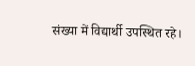संख्या में विद्यार्थी उपस्थित रहे।